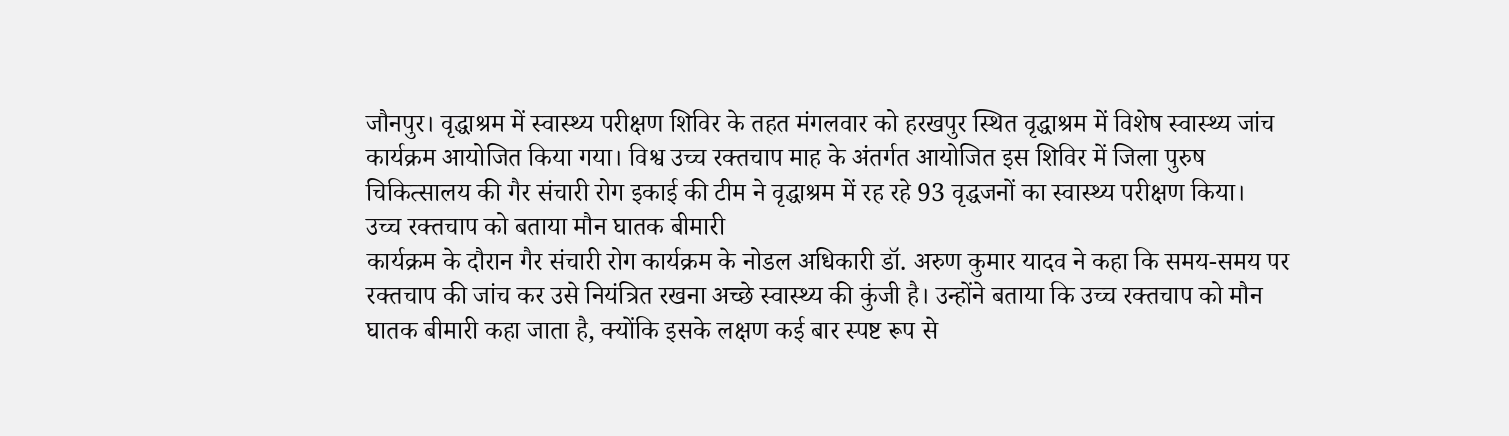जौनपुर। वृद्धाश्रम में स्वास्थ्य परीक्षण शिविर के तहत मंगलवार को हरखपुर स्थित वृद्धाश्रम में विशेष स्वास्थ्य जांच कार्यक्रम आयोजित किया गया। विश्व उच्च रक्तचाप माह के अंतर्गत आयोजित इस शिविर में जिला पुरुष चिकित्सालय की गैर संचारी रोग इकाई की टीम ने वृद्धाश्रम में रह रहे 93 वृद्धजनों का स्वास्थ्य परीक्षण किया।
उच्च रक्तचाप को बताया मौन घातक बीमारी
कार्यक्रम के दौरान गैर संचारी रोग कार्यक्रम के नोडल अधिकारी डॉ. अरुण कुमार यादव ने कहा कि समय-समय पर रक्तचाप की जांच कर उसे नियंत्रित रखना अच्छे स्वास्थ्य की कुंजी है। उन्होंने बताया कि उच्च रक्तचाप को मौन घातक बीमारी कहा जाता है, क्योंकि इसके लक्षण कई बार स्पष्ट रूप से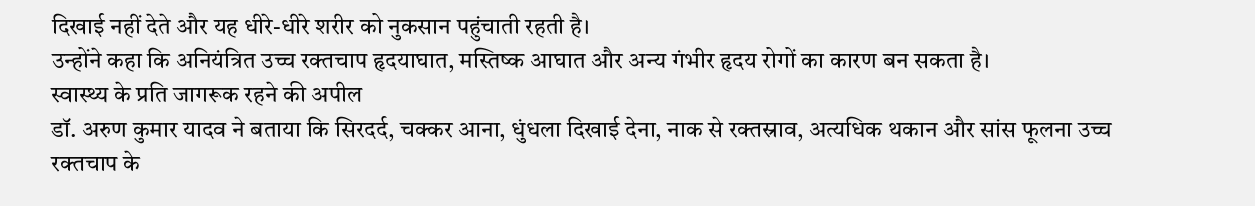दिखाई नहीं देते और यह धीरे-धीरे शरीर को नुकसान पहुंचाती रहती है।
उन्होंने कहा कि अनियंत्रित उच्च रक्तचाप हृदयाघात, मस्तिष्क आघात और अन्य गंभीर हृदय रोगों का कारण बन सकता है।
स्वास्थ्य के प्रति जागरूक रहने की अपील
डॉ. अरुण कुमार यादव ने बताया कि सिरदर्द, चक्कर आना, धुंधला दिखाई देना, नाक से रक्तस्राव, अत्यधिक थकान और सांस फूलना उच्च रक्तचाप के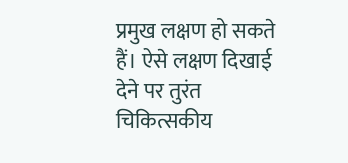प्रमुख लक्षण हो सकते हैं। ऐसे लक्षण दिखाई देने पर तुरंत चिकित्सकीय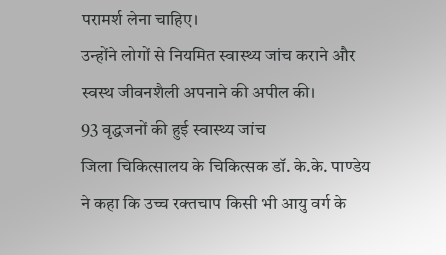परामर्श लेना चाहिए।
उन्होंने लोगों से नियमित स्वास्थ्य जांच कराने और स्वस्थ जीवनशैली अपनाने की अपील की।
93 वृद्धजनों की हुई स्वास्थ्य जांच
जिला चिकित्सालय के चिकित्सक डॉ. के.के. पाण्डेय ने कहा कि उच्च रक्तचाप किसी भी आयु वर्ग के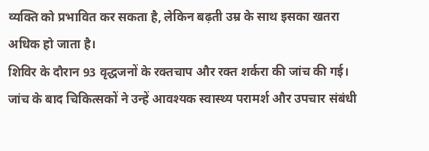व्यक्ति को प्रभावित कर सकता है, लेकिन बढ़ती उम्र के साथ इसका खतरा अधिक हो जाता है।
शिविर के दौरान 93 वृद्धजनों के रक्तचाप और रक्त शर्करा की जांच की गई। जांच के बाद चिकित्सकों ने उन्हें आवश्यक स्वास्थ्य परामर्श और उपचार संबंधी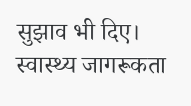सुझाव भी दिए।
स्वास्थ्य जागरूकता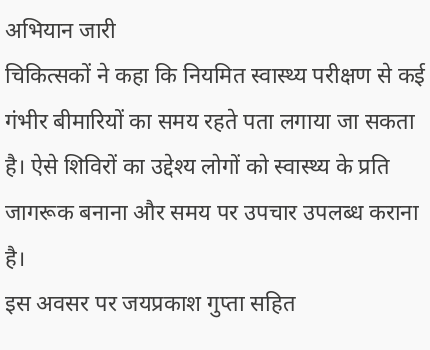अभियान जारी
चिकित्सकों ने कहा कि नियमित स्वास्थ्य परीक्षण से कई गंभीर बीमारियों का समय रहते पता लगाया जा सकता है। ऐसे शिविरों का उद्देश्य लोगों को स्वास्थ्य के प्रति जागरूक बनाना और समय पर उपचार उपलब्ध कराना है।
इस अवसर पर जयप्रकाश गुप्ता सहित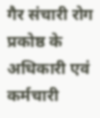गैर संचारी रोग प्रकोष्ठ के अधिकारी एवं कर्मचारी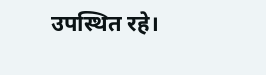उपस्थित रहे।